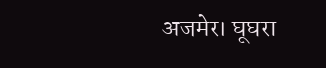अजमेर। घूघरा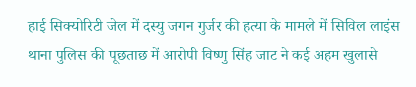हाई सिक्योरिटी जेल में दस्यु जगन गुर्जर की हत्या के मामले में सिविल लाइंस थाना पुलिस की पूछताछ में आरोपी विष्णु सिंह जाट ने कई अहम खुलासे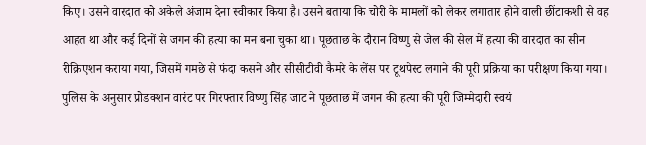किए। उसने वारदात को अकेले अंजाम देना स्वीकार किया है। उसने बताया कि चोरी के मामलों को लेकर लगातार होने वाली छींटाकशी से वह आहत था और कई दिनों से जगन की हत्या का मन बना चुका था। पूछताछ के दौरान विष्णु से जेल की सेल में हत्या की वारदात का सीन रीक्रिएशन कराया गया, जिसमें गमछे से फंदा कसने और सीसीटीवी कैमरे के लेंस पर टूथपेस्ट लगाने की पूरी प्रक्रिया का परीक्षण किया गया।
पुलिस के अनुसार प्रोडक्शन वारंट पर गिरफ्तार विष्णु सिंह जाट ने पूछताछ में जगन की हत्या की पूरी जिम्मेदारी स्वयं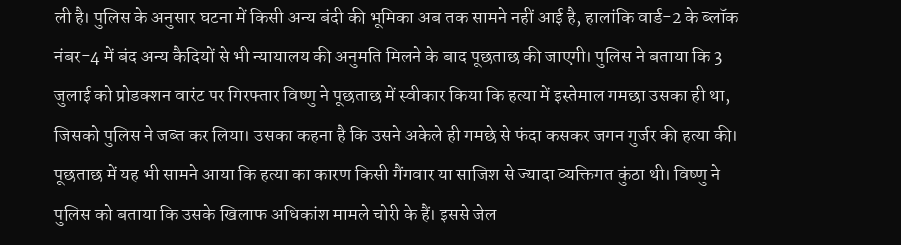ली है। पुलिस के अनुसार घटना में किसी अन्य बंदी की भूमिका अब तक सामने नहीं आई है, हालांकि वार्ड-2 के ब्लॉक नंबर-4 में बंद अन्य कैदियों से भी न्यायालय की अनुमति मिलने के बाद पूछताछ की जाएगी। पुलिस ने बताया कि 3 जुलाई को प्रोडक्शन वारंट पर गिरफ्तार विष्णु ने पूछताछ में स्वीकार किया कि हत्या में इस्तेमाल गमछा उसका ही था, जिसको पुलिस ने जब्त कर लिया। उसका कहना है कि उसने अकेले ही गमछे से फंदा कसकर जगन गुर्जर की हत्या की।
पूछताछ में यह भी सामने आया कि हत्या का कारण किसी गैंगवार या साजिश से ज्यादा व्यक्तिगत कुंठा थी। विष्णु ने पुलिस को बताया कि उसके खिलाफ अधिकांश मामले चोरी के हैं। इससे जेल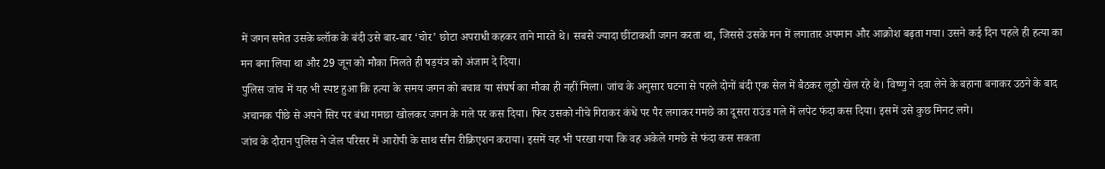में जगन समेत उसके ब्लॉक के बंदी उसे बार-बार ‘चोर’ छोटा अपराधी कहकर ताने मारते थे। सबसे ज्यादा छींटाकशी जगन करता था, जिससे उसके मन में लगातार अपमान और आक्रोश बढ़ता गया। उसने कई दिन पहले ही हत्या का मन बना लिया था और 29 जून को मौका मिलते ही षड़यंत्र को अंजाम दे दिया।
पुलिस जांच में यह भी स्पष्ट हुआ कि हत्या के समय जगन को बचाव या संघर्ष का मौका ही नहीं मिला। जांच के अनुसार घटना से पहले दोनों बंदी एक सेल में बैठकर लूडो खेल रहे थे। विष्णु ने दवा लेने के बहाना बनाकर उठने के बाद अचानक पीछे से अपने सिर पर बंधा गमछा खोलकर जगन के गले पर कस दिया। फिर उसको नीचे गिराकर कंधे पर पैर लगाकर गमछे का दूसरा राउंड गले में लपेट फंदा कस दिया। इसमें उसे कुछ मिनट लगे।
जांच के दौरान पुलिस ने जेल परिसर में आरोपी के साथ सीन रीक्रिएशन कराया। इसमें यह भी परखा गया कि वह अकेले गमछे से फंदा कस सकता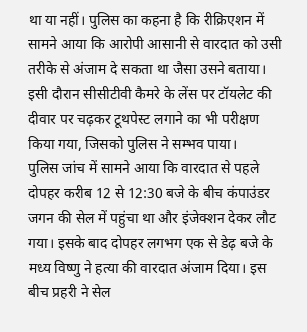था या नहीं। पुलिस का कहना है कि रीक्रिएशन में सामने आया कि आरोपी आसानी से वारदात को उसी तरीके से अंजाम दे सकता था जैसा उसने बताया। इसी दौरान सीसीटीवी कैमरे के लेंस पर टॉयलेट की दीवार पर चढ़कर टूथपेस्ट लगाने का भी परीक्षण किया गया, जिसको पुलिस ने सम्भव पाया।
पुलिस जांच में सामने आया कि वारदात से पहले दोपहर करीब 12 से 12:30 बजे के बीच कंपाउंडर जगन की सेल में पहुंचा था और इंजेक्शन देकर लौट गया। इसके बाद दोपहर लगभग एक से डेढ़ बजे के मध्य विष्णु ने हत्या की वारदात अंजाम दिया। इस बीच प्रहरी ने सेल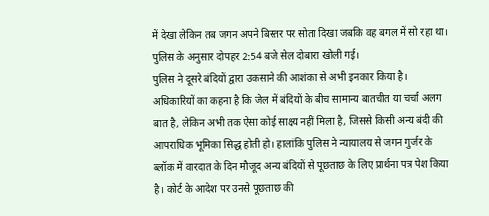में देखा लेकिन तब जगन अपने बिस्तर पर सोता दिखा जबकि वह बगल में सो रहा था। पुलिस के अनुसार दोपहर 2:54 बजे सेल दोबारा खोली गई।
पुलिस ने दूसरे बंदियों द्वारा उकसाने की आशंका से अभी इनकार किया है। अधिकारियों का कहना है कि जेल में बंदियों के बीच सामान्य बातचीत या चर्चा अलग बात है, लेकिन अभी तक ऐसा कोई साक्ष्य नहीं मिला है, जिससे किसी अन्य बंदी की आपराधिक भूमिका सिद्ध होती हो। हालांकि पुलिस ने न्यायालय से जगन गुर्जर के ब्लॉक में वारदात के दिन मौजूद अन्य बंदियों से पूछताछ के लिए प्रार्थना पत्र पेश किया है। कोर्ट के आदेश पर उनसे पूछताछ की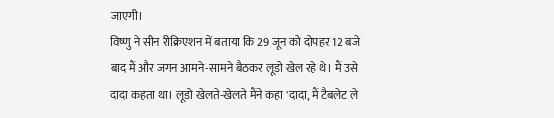जाएगी।
विष्णु ने सीन रीक्रिएशन में बताया कि 29 जून को दोपहर 12 बजे बाद मैं और जगन आमने-सामने बैठकर लूडो खेल रहे थे। मैं उसे दादा कहता था। लूडो खेलते-खेलते मैंने कहा 'दादा, मैं टैबलेट ले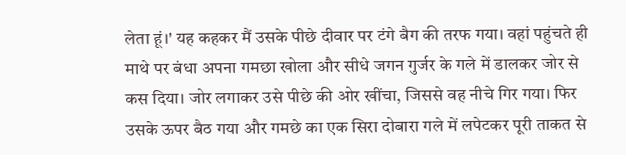लेता हूं।' यह कहकर मैं उसके पीछे दीवार पर टंगे बैग की तरफ गया। वहां पहुंचते ही माथे पर बंधा अपना गमछा खोला और सीधे जगन गुर्जर के गले में डालकर जोर से कस दिया। जोर लगाकर उसे पीछे की ओर खींचा, जिससे वह नीचे गिर गया। फिर उसके ऊपर बैठ गया और गमछे का एक सिरा दोबारा गले में लपेटकर पूरी ताकत से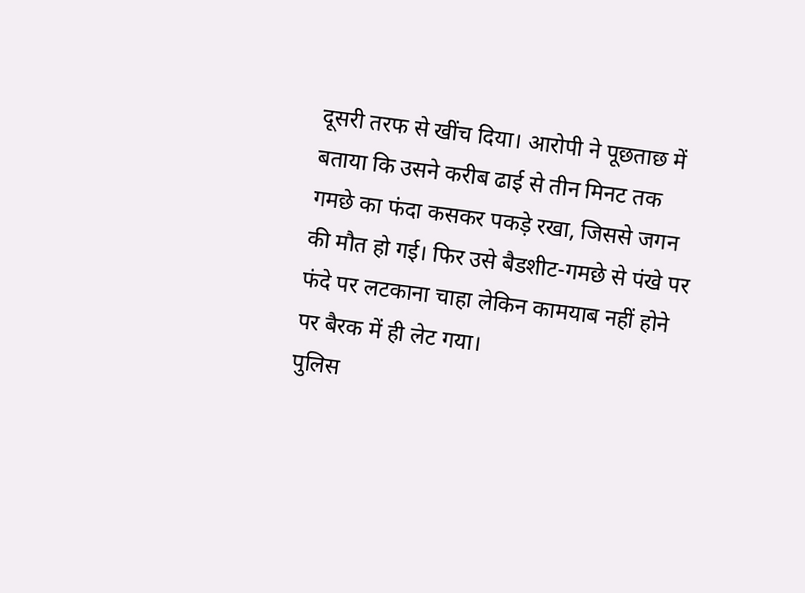दूसरी तरफ से खींच दिया। आरोपी ने पूछताछ में बताया कि उसने करीब ढाई से तीन मिनट तक गमछे का फंदा कसकर पकड़े रखा, जिससे जगन की मौत हो गई। फिर उसे बैडशीट-गमछे से पंखे पर फंदे पर लटकाना चाहा लेकिन कामयाब नहीं होने पर बैरक में ही लेट गया।
पुलिस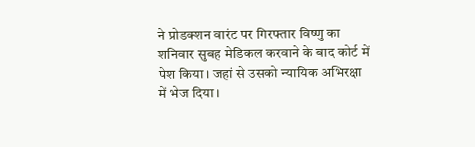ने प्रोडक्शन वारंट पर गिरफ्तार विष्णु का शनिवार सुबह मेडिकल करवाने के बाद कोर्ट में पेश किया। जहां से उसको न्यायिक अभिरक्षा में भेज दिया।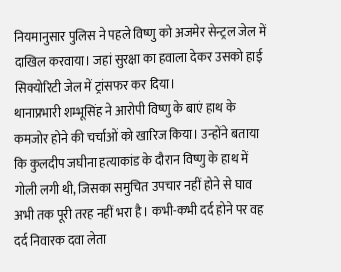नियमानुसार पुलिस ने पहले विष्णु को अजमेर सेन्ट्रल जेल में दाखिल करवाया। जहां सुरक्षा का हवाला देकर उसको हाई सिक्योरिटी जेल में ट्रांसफर कर दिया।
थानाप्रभारी शम्भूसिंह ने आरोपी विष्णु के बाएं हाथ के कमजोर होने की चर्चाओं को खारिज किया। उन्होंने बताया कि कुलदीप जघीना हत्याकांड के दौरान विष्णु के हाथ में गोली लगी थी, जिसका समुचित उपचार नहीं होने से घाव अभी तक पूरी तरह नहीं भरा है। कभी-कभी दर्द होने पर वह दर्द निवारक दवा लेता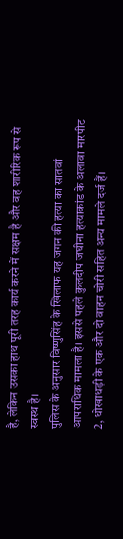है, लेकिन उसका हाथ पूरी तरह कार्य करने में सक्षम है और वह शारीरिक रूप से स्वस्थ है।
पुलिस के अनुसार विष्णुसिंह के खिलाफ यह जगन की हत्या का सातवां आपराधिक मामला है। इससे पहले कुलदीप जघीना हत्याकांड के अलावा मारपीट 2, धोखाधड़ी के एक और दो वाहन चोरी सहित अन्य मामले दर्ज हैं।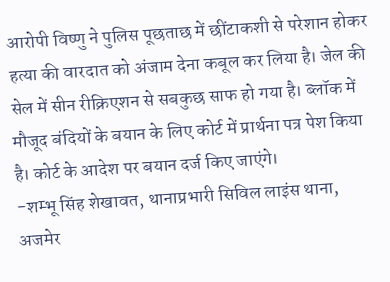आरोपी विष्णु ने पुलिस पूछताछ में छींटाकशी से परेशान होकर हत्या की वारदात को अंजाम देना कबूल कर लिया है। जेल की सेल में सीन रीक्रिएशन से सबकुछ साफ हो गया है। ब्लॉक में मौजूद बंदियों के बयान के लिए कोर्ट में प्रार्थना पत्र पेश किया है। कोर्ट के आदेश पर बयान दर्ज किए जाएंगे।
-शम्भू सिंह शेखावत, थानाप्रभारी सिविल लाइंस थाना, अजमेर